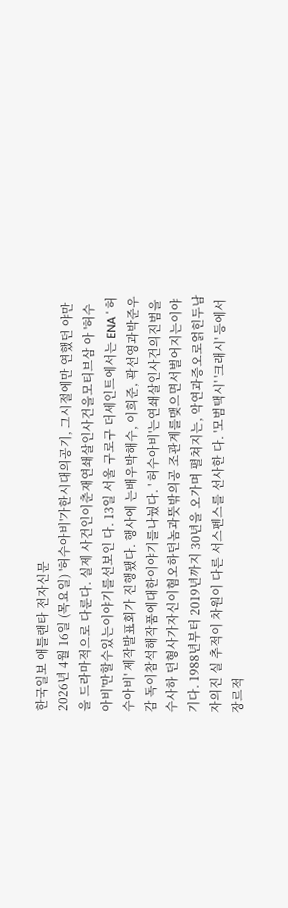한국일보 애틀랜타 전자신문
2026년 4월 16일 (목요일) '허수아비'가한시대의공기, 그시절에만 연했던 야만을 드라마적으로 다룬다. 실제 사건인이춘재연쇄살인사건을모티브삼 아 '허수아비'만할수있는이야기를선보인 다. 13일 서울 구로구 더세인트에서는 ENA ' 허수아비' 제작발표회가 진행됐다. 행사에 는배우박해수, 이희준, 곽선영과박준우감 독이참석해작품에대한이야기를나눴다. ' 허수아비'는연쇄살인사건의진범을수사하 던형사가자신이혐오하던놈과뜻밖의공 조관계를맺으면서벌어지는이야기다. 1988년부터 2019년까지 30년을 오가며 펼쳐지는, 악연과증오로얽힌두남자의진 실 추적이 차원이 다른 서스펜스를 선사한 다. '모범택시' '크래시' 등에서 장르적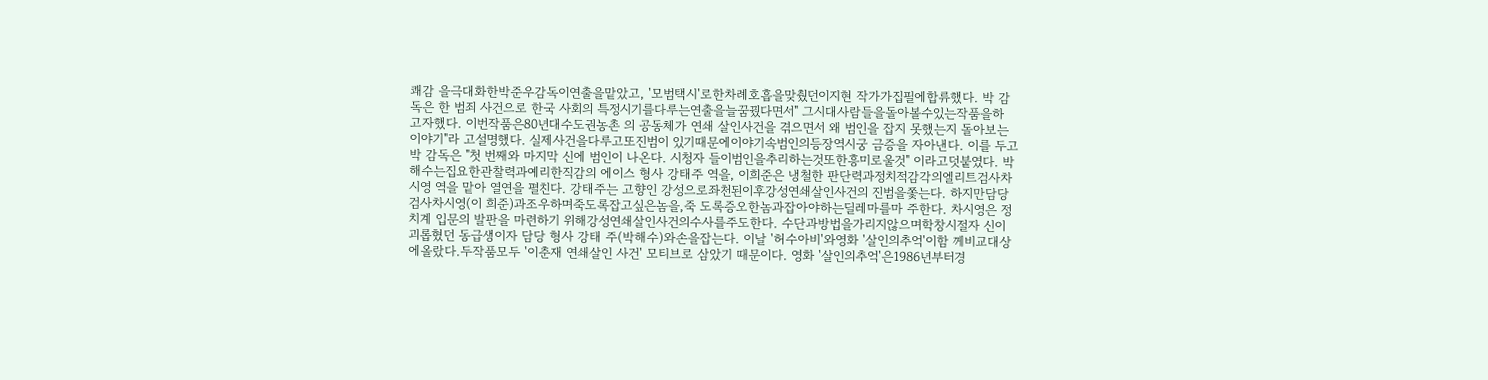쾌감 을극대화한박준우감독이연출을맡았고, '모범택시'로한차례호흡을맞췄던이지현 작가가집필에합류했다. 박 감독은 한 범죄 사건으로 한국 사회의 특정시기를다루는연출을늘꿈꿨다면서" 그시대사람들을돌아볼수있는작품을하 고자했다. 이번작품은80년대수도권농촌 의 공동체가 연쇄 살인사건을 겪으면서 왜 범인을 잡지 못했는지 돌아보는 이야기"라 고설명했다. 실제사건을다루고또진범이 있기때문에이야기속범인의등장역시궁 금증을 자아낸다. 이를 두고 박 감독은 "첫 번째와 마지막 신에 범인이 나온다. 시청자 들이범인을추리하는것또한흥미로울것" 이라고덧붙였다. 박해수는집요한관찰력과예리한직감의 에이스 형사 강태주 역을, 이희준은 냉철한 판단력과정치적감각의엘리트검사차시영 역을 맡아 열연을 펼친다. 강태주는 고향인 강성으로좌천된이후강성연쇄살인사건의 진범을쫓는다. 하지만담당검사차시영(이 희준)과조우하며죽도록잡고싶은놈을,죽 도록증오한놈과잡아야하는딜레마를마 주한다. 차시영은 정치계 입문의 발판을 마련하기 위해강성연쇄살인사건의수사를주도한다. 수단과방법을가리지않으며학창시절자 신이 괴롭혔던 동급생이자 담당 형사 강태 주(박해수)와손을잡는다. 이날 '허수아비'와영화 '살인의추억'이함 께비교대상에올랐다.두작품모두 '이춘재 연쇄살인 사건' 모티브로 삼았기 때문이다. 영화 '살인의추억'은1986년부터경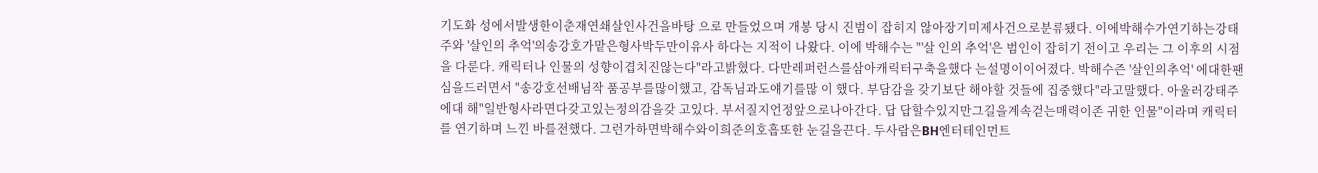기도화 성에서발생한이춘재연쇄살인사건을바탕 으로 만들었으며 개봉 당시 진범이 잡히지 않아장기미제사건으로분류됐다. 이에박해수가연기하는강태주와 '살인의 추억'의송강호가맡은형사박두만이유사 하다는 지적이 나왔다. 이에 박해수는 "'살 인의 추억'은 범인이 잡히기 전이고 우리는 그 이후의 시점을 다룬다. 캐릭터나 인물의 성향이겹치진않는다"라고밝혔다. 다만레퍼런스를삼아캐릭터구축을했다 는설명이이어졌다. 박해수즌 '살인의추억' 에대한팬심을드러면서 "송강호선배님작 품공부를많이했고, 감독님과도얘기를많 이 했다. 부담감을 갖기보단 해야할 것들에 집중했다"라고말했다. 아울러강태주에대 해"일반형사라면다갖고있는정의감을갖 고있다. 부서질지언정앞으로나아간다. 답 답할수있지만그길을계속걷는매력이존 귀한 인물"이라며 캐릭터를 연기하며 느낀 바를전했다. 그런가하면박해수와이희준의호흡또한 눈길을끈다. 두사람은BH엔터테인먼트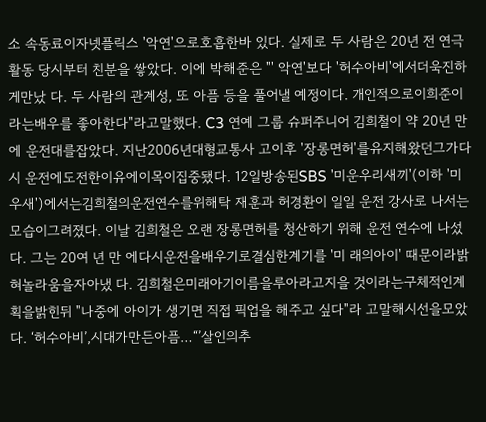소 속동료이자넷플릭스 '악연'으로호흡한바 있다. 실제로 두 사람은 20년 전 연극 활동 당시부터 친분을 쌓았다. 이에 박해준은 "' 악연'보다 '허수아비'에서더욱진하게만났 다. 두 사람의 관계성, 또 아픔 등을 풀어낼 예정이다. 개인적으로이희준이라는배우를 좋아한다"라고말했다. C3 연예 그룹 슈퍼주니어 김희철이 약 20년 만에 운전대를잡았다. 지난2006년대형교통사 고이후 '장롱면허'를유지해왔던그가다시 운전에도전한이유에이목이집중됐다. 12일방송된SBS '미운우리새끼'(이하 '미 우새')에서는김희철의운전연수를위해탁 재훈과 허경환이 일일 운전 강사로 나서는 모습이그려졌다. 이날 김희철은 오랜 장롱면허를 청산하기 위해 운전 연수에 나섰다. 그는 20여 년 만 에다시운전을배우기로결심한계기를 '미 래의아이' 때문이라밝혀놀라움을자아냈 다. 김희철은미래아기이름을루아라고지을 것이라는구체적인계획을밝힌뒤 "나중에 아이가 생기면 직접 픽업을 해주고 싶다"라 고말해시선을모았다. ‘허수아비’,시대가만든아픔…“’살인의추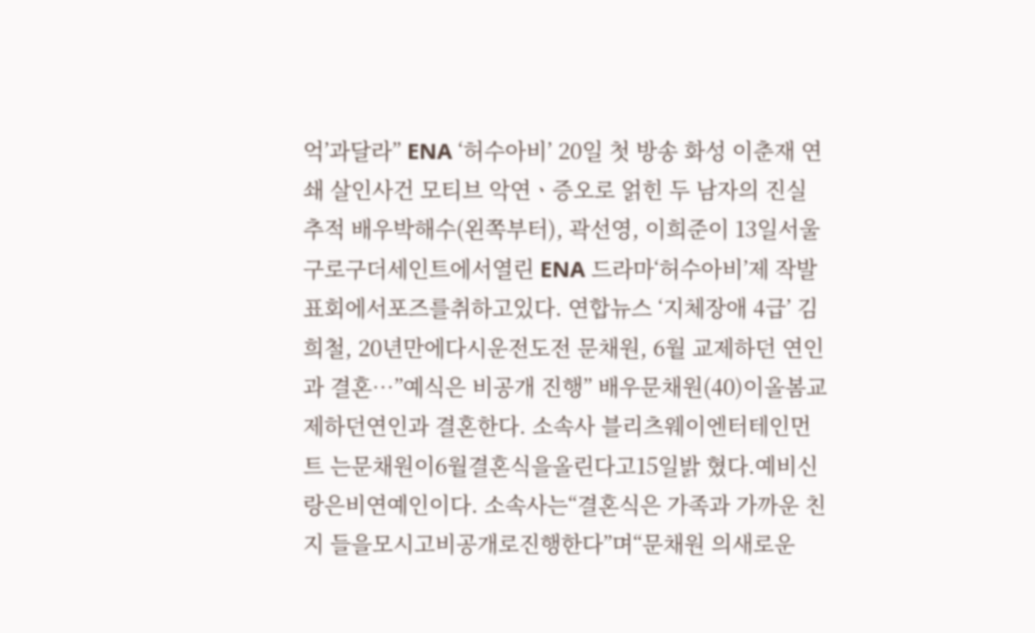억’과달라” ENA ‘허수아비’ 20일 첫 방송 화성 이춘재 연쇄 살인사건 모티브 악연ㆍ증오로 얽힌 두 남자의 진실추적 배우박해수(왼쪽부터), 곽선영, 이희준이 13일서울구로구더세인트에서열린 ENA 드라마‘허수아비’제 작발표회에서포즈를취하고있다. 연합뉴스 ‘지체장애 4급’ 김희철, 20년만에다시운전도전 문채원, 6월 교제하던 연인과 결혼…”예식은 비공개 진행” 배우문채원(40)이올봄교제하던연인과 결혼한다. 소속사 블리츠웨이엔터테인먼트 는문채원이6월결혼식을올린다고15일밝 혔다.예비신랑은비연예인이다. 소속사는“결혼식은 가족과 가까운 친지 들을모시고비공개로진행한다”며“문채원 의새로운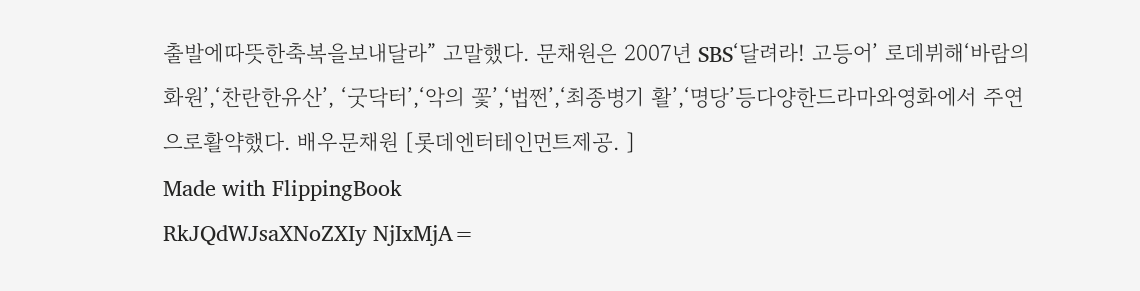출발에따뜻한축복을보내달라” 고말했다. 문채원은 2007년 SBS‘달려라! 고등어’ 로데뷔해‘바람의화원’,‘찬란한유산’, ‘굿닥터’,‘악의 꽃’,‘법쩐’,‘최종병기 활’,‘명당’등다양한드라마와영화에서 주연으로활약했다. 배우문채원 [롯데엔터테인먼트제공. ]
Made with FlippingBook
RkJQdWJsaXNoZXIy NjIxMjA=